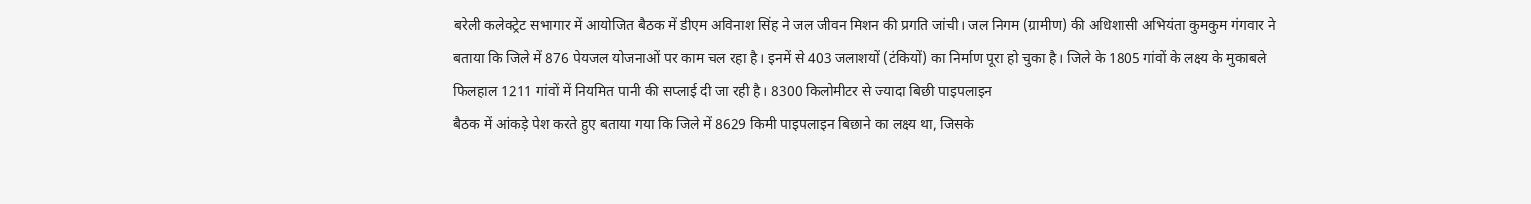बरेली कलेक्ट्रेट सभागार में आयोजित बैठक में डीएम अविनाश सिंह ने जल जीवन मिशन की प्रगति जांची। जल निगम (ग्रामीण) की अधिशासी अभियंता कुमकुम गंगवार ने बताया कि जिले में 876 पेयजल योजनाओं पर काम चल रहा है। इनमें से 403 जलाशयों (टंकियों) का निर्माण पूरा हो चुका है। जिले के 1805 गांवों के लक्ष्य के मुकाबले फिलहाल 1211 गांवों में नियमित पानी की सप्लाई दी जा रही है। 8300 किलोमीटर से ज्यादा बिछी पाइपलाइन
बैठक में आंकड़े पेश करते हुए बताया गया कि जिले में 8629 किमी पाइपलाइन बिछाने का लक्ष्य था, जिसके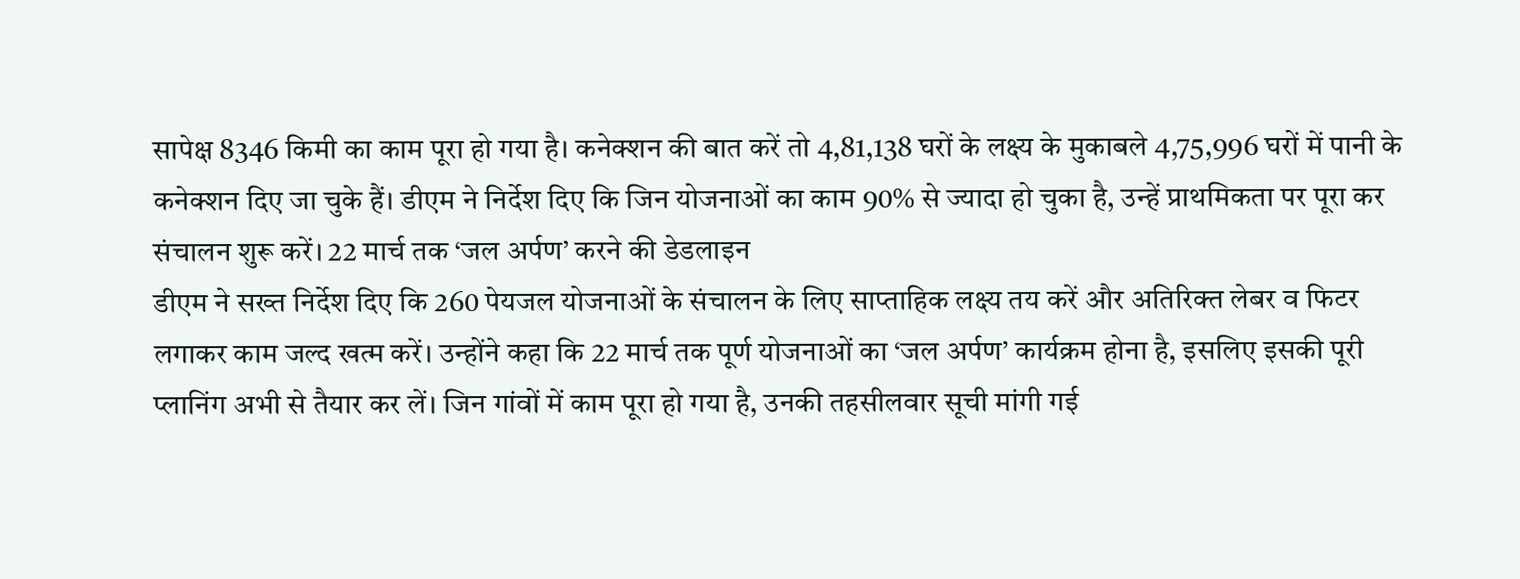सापेक्ष 8346 किमी का काम पूरा हो गया है। कनेक्शन की बात करें तो 4,81,138 घरों के लक्ष्य के मुकाबले 4,75,996 घरों में पानी के कनेक्शन दिए जा चुके हैं। डीएम ने निर्देश दिए कि जिन योजनाओं का काम 90% से ज्यादा हो चुका है, उन्हें प्राथमिकता पर पूरा कर संचालन शुरू करें। 22 मार्च तक ‘जल अर्पण’ करने की डेडलाइन
डीएम ने सख्त निर्देश दिए कि 260 पेयजल योजनाओं के संचालन के लिए साप्ताहिक लक्ष्य तय करें और अतिरिक्त लेबर व फिटर लगाकर काम जल्द खत्म करें। उन्होंने कहा कि 22 मार्च तक पूर्ण योजनाओं का ‘जल अर्पण’ कार्यक्रम होना है, इसलिए इसकी पूरी प्लानिंग अभी से तैयार कर लें। जिन गांवों में काम पूरा हो गया है, उनकी तहसीलवार सूची मांगी गई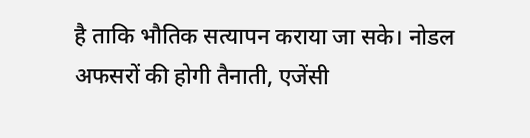है ताकि भौतिक सत्यापन कराया जा सके। नोडल अफसरों की होगी तैनाती, एजेंसी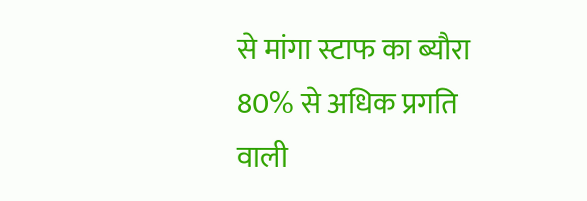से मांगा स्टाफ का ब्यौरा
80% से अधिक प्रगति वाली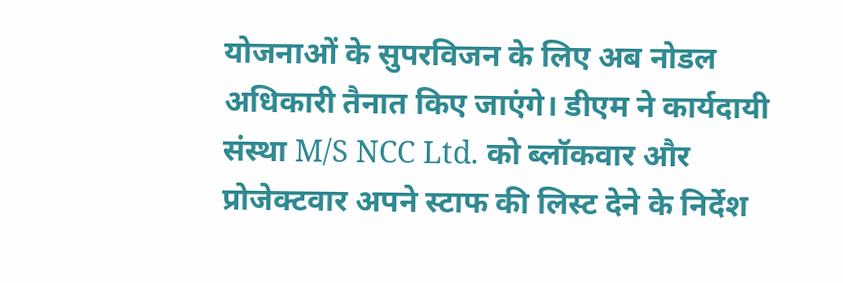योजनाओं के सुपरविजन के लिए अब नोडल अधिकारी तैनात किए जाएंगे। डीएम ने कार्यदायी संस्था M/S NCC Ltd. को ब्लॉकवार और प्रोजेक्टवार अपने स्टाफ की लिस्ट देने के निर्देश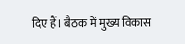दिए हैं। बैठक में मुख्य विकास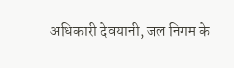अधिकारी देवयानी, जल निगम के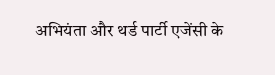अभियंता और थर्ड पार्टी एजेंसी के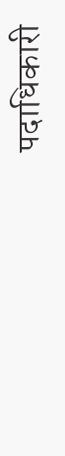पदाधिकारी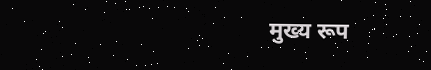मुख्य रूप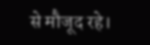से मौजूद रहे।